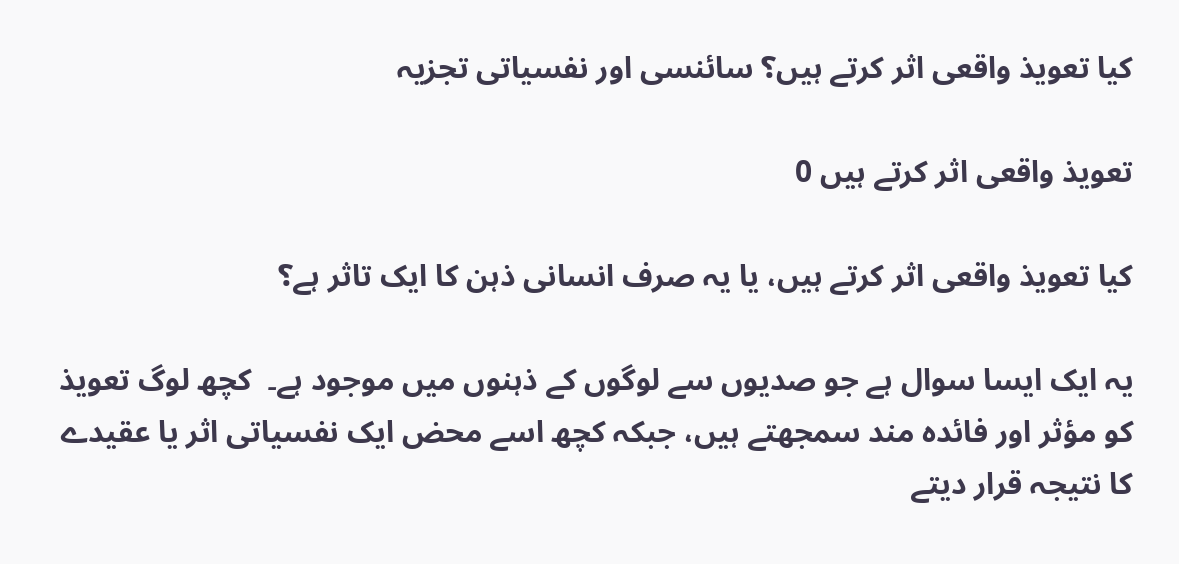کیا تعویذ واقعی اثر کرتے ہیں؟ سائنسی اور نفسیاتی تجزیہ

تعویذ واقعی اثر کرتے ہیں 0

کیا تعویذ واقعی اثر کرتے ہیں، یا یہ صرف انسانی ذہن کا ایک تاثر ہے؟

یہ ایک ایسا سوال ہے جو صدیوں سے لوگوں کے ذہنوں میں موجود ہے۔  کچھ لوگ تعویذ کو مؤثر اور فائدہ مند سمجھتے ہیں، جبکہ کچھ اسے محض ایک نفسیاتی اثر یا عقیدے کا نتیجہ قرار دیتے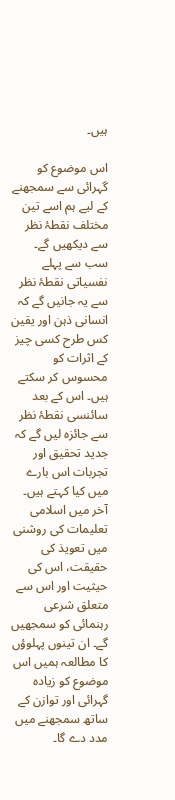ہیں۔

اس موضوع کو گہرائی سے سمجھنے کے لیے ہم اسے تین مختلف نقطۂ نظر سے دیکھیں گے۔  سب سے پہلے نفسیاتی نقطۂ نظر سے یہ جانیں گے کہ انسانی ذہن اور یقین کس طرح کسی چیز کے اثرات کو محسوس کر سکتے ہیں۔ اس کے بعد سائنسی نقطۂ نظر سے جائزہ لیں گے کہ جدید تحقیق اور تجربات اس بارے میں کیا کہتے ہیں۔ آخر میں اسلامی تعلیمات کی روشنی میں تعویذ کی حقیقت، اس کی حیثیت اور اس سے متعلق شرعی رہنمائی کو سمجھیں گے۔ ان تینوں پہلوؤں کا مطالعہ ہمیں اس موضوع کو زیادہ گہرائی اور توازن کے ساتھ سمجھنے میں مدد دے گا۔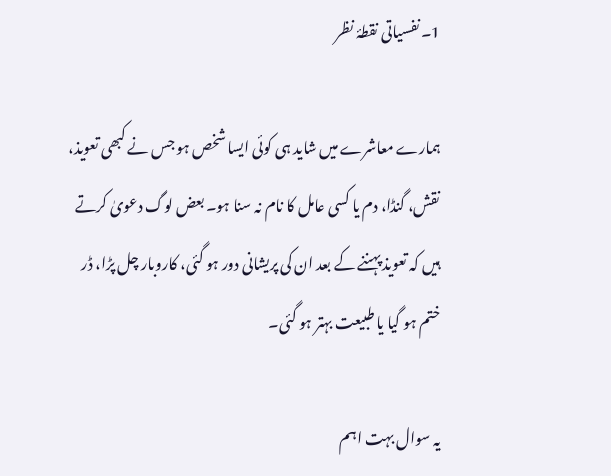1۔ نفسیاتی نقطۂ نظر

ہمارے معاشرے میں شاید ہی کوئی ایسا شخص ہو جس نے کبھی تعویذ، نقش، گنڈا، دم یا کسی عامل کا نام نہ سنا ہو۔ بعض لوگ دعویٰ کرتے ہیں کہ تعویذ پہننے کے بعد ان کی پریشانی دور ہو گئی، کاروبار چل پڑا، ڈر ختم ہو گیا یا طبیعت بہتر ہو گئی۔

یہ سوال بہت اہم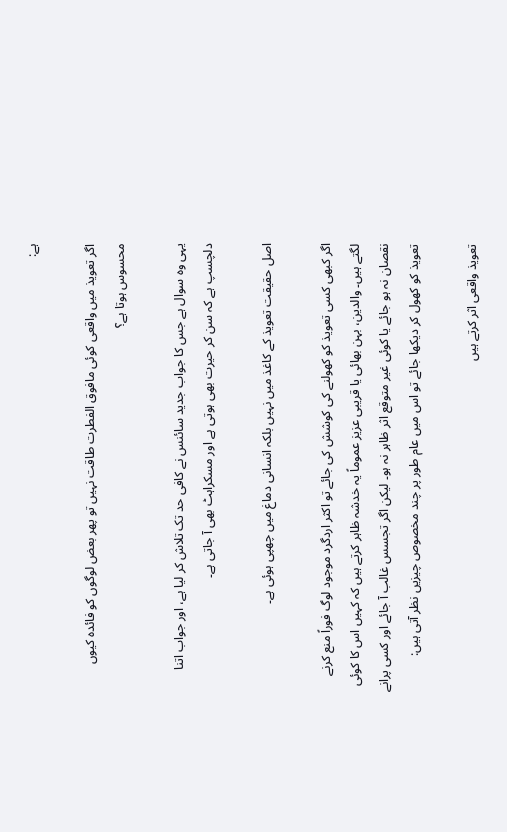ہے:

اگر تعویذ میں واقعی کوئی مافوق الفطرت طاقت نہیں تو پھر بعض لوگوں کو فائدہ کیوں محسوس ہوتا ہے؟

یہی وہ سوال ہے جس کا جواب جدید سائنس نے کافی حد تک تلاش کر لیا ہے، اور جواب اتنا دلچسپ ہے کہ سن کر حیرت بھی ہوتی ہے اور مسکراہٹ بھی آ جاتی ہے۔

اصل حقیقت تعویذ کے کاغذ میں نہیں بلکہ انسانی دماغ میں چھپی ہوئی ہے۔

اگر کبھی کسی تعویذ کو کھولنے کی کوشش کی جائے تو اکثر اردگرد موجود لوگ فوراً منع کرنے لگتے ہیں۔ والدین، بہن بھائی یا قریبی عزیز عموماً یہ خدشہ ظاہر کرتے ہیں کہ کہیں اس کا کوئی نقصان نہ ہو جائے یا کوئی غیر متوقع اثر ظاہر نہ ہو۔ لیکن اگر تجسس غالب آ جائے اور کسی پرانے تعویذ کو کھول کر دیکھا جائے تو اس میں عام طور پر چند مخصوص چیزیں نظر آتی ہیں:

تعویذ واقعی اثر کرتے ہیں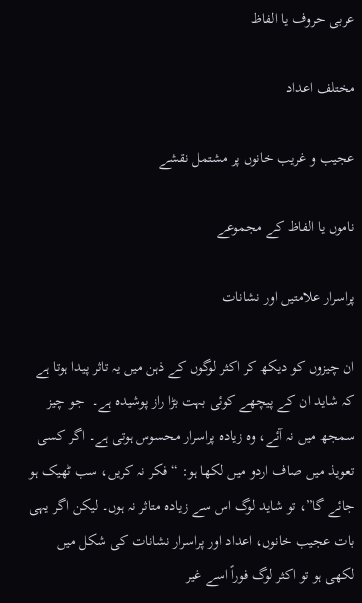عربی حروف یا الفاظ

مختلف اعداد

عجیب و غریب خانوں پر مشتمل نقشے

ناموں یا الفاظ کے مجموعے

پراسرار علامتیں اور نشانات

ان چیزوں کو دیکھ کر اکثر لوگوں کے ذہن میں یہ تاثر پیدا ہوتا ہے کہ شاید ان کے پیچھے کوئی بہت بڑا راز پوشیدہ ہے۔  جو چیز سمجھ میں نہ آئے، وہ زیادہ پراسرار محسوس ہوتی ہے۔ اگر کسی تعویذ میں صاف اردو میں لکھا ہو: “فکر نہ کریں، سب ٹھیک ہو جائے گا”، تو شاید لوگ اس سے زیادہ متاثر نہ ہوں۔ لیکن اگر یہی بات عجیب خانوں، اعداد اور پراسرار نشانات کی شکل میں لکھی ہو تو اکثر لوگ فوراً اسے غیر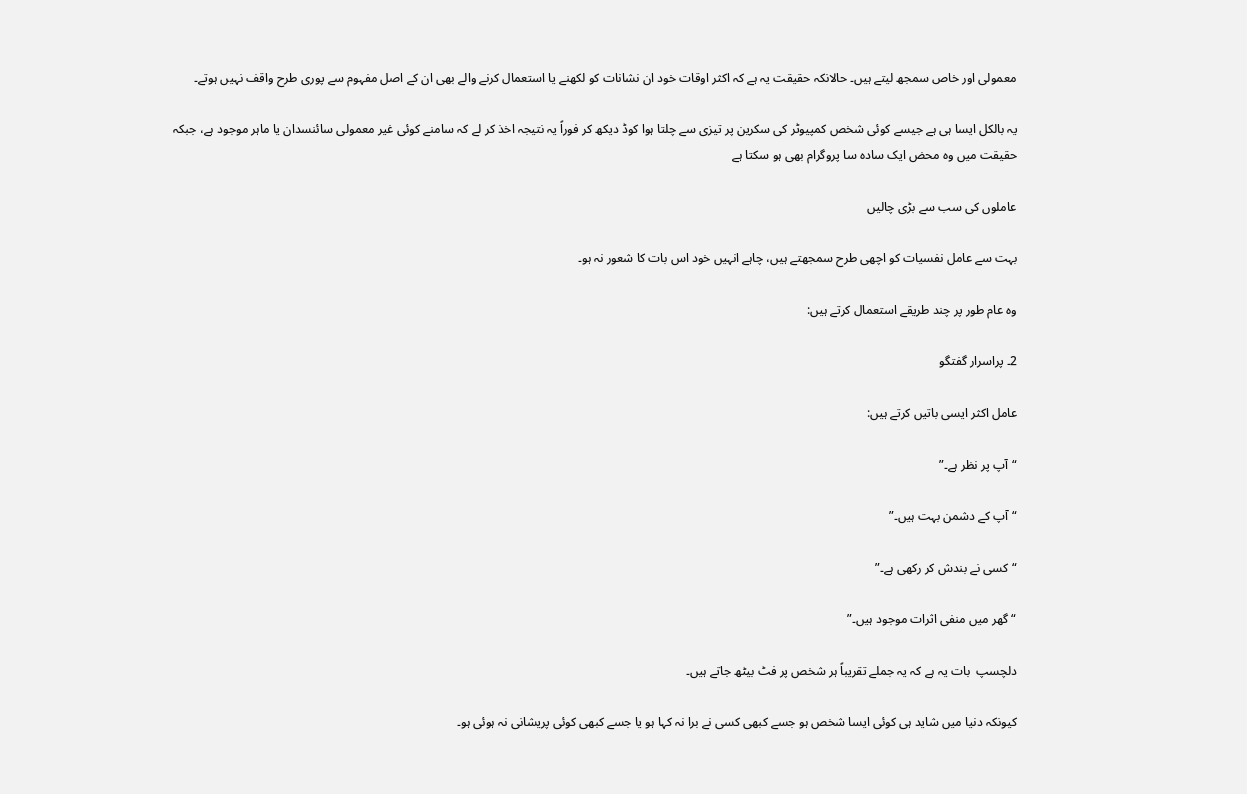معمولی اور خاص سمجھ لیتے ہیں۔ حالانکہ حقیقت یہ ہے کہ اکثر اوقات خود ان نشانات کو لکھنے یا استعمال کرنے والے بھی ان کے اصل مفہوم سے پوری طرح واقف نہیں ہوتے۔

یہ بالکل ایسا ہی ہے جیسے کوئی شخص کمپیوٹر کی سکرین پر تیزی سے چلتا ہوا کوڈ دیکھ کر فوراً یہ نتیجہ اخذ کر لے کہ سامنے کوئی غیر معمولی سائنسدان یا ماہر موجود ہے، جبکہ حقیقت میں وہ محض ایک سادہ سا پروگرام بھی ہو سکتا ہے

عاملوں کی سب سے بڑی چالیں

بہت سے عامل نفسیات کو اچھی طرح سمجھتے ہیں، چاہے انہیں خود اس بات کا شعور نہ ہو۔

وہ عام طور پر چند طریقے استعمال کرتے ہیں:

2۔ پراسرار گفتگو

عامل اکثر ایسی باتیں کرتے ہیں:

“آپ پر نظر ہے۔”

“آپ کے دشمن بہت ہیں۔”

“کسی نے بندش کر رکھی ہے۔”

“گھر میں منفی اثرات موجود ہیں۔”

دلچسپ  بات یہ ہے کہ یہ جملے تقریباً ہر شخص پر فٹ بیٹھ جاتے ہیں۔

کیونکہ دنیا میں شاید ہی کوئی ایسا شخص ہو جسے کبھی کسی نے برا نہ کہا ہو یا جسے کبھی کوئی پریشانی نہ ہوئی ہو۔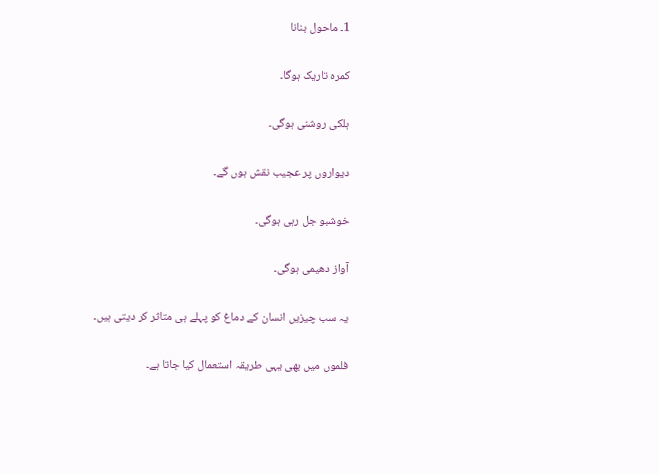1۔ ماحول بنانا

کمرہ تاریک ہوگا۔

ہلکی روشنی ہوگی۔

دیواروں پر عجیب نقش ہوں گے۔

خوشبو جل رہی ہوگی۔

آواز دھیمی ہوگی۔

یہ سب چیزیں انسان کے دماغ کو پہلے ہی متاثر کر دیتی ہیں۔

فلموں میں بھی یہی طریقہ استعمال کیا جاتا ہے۔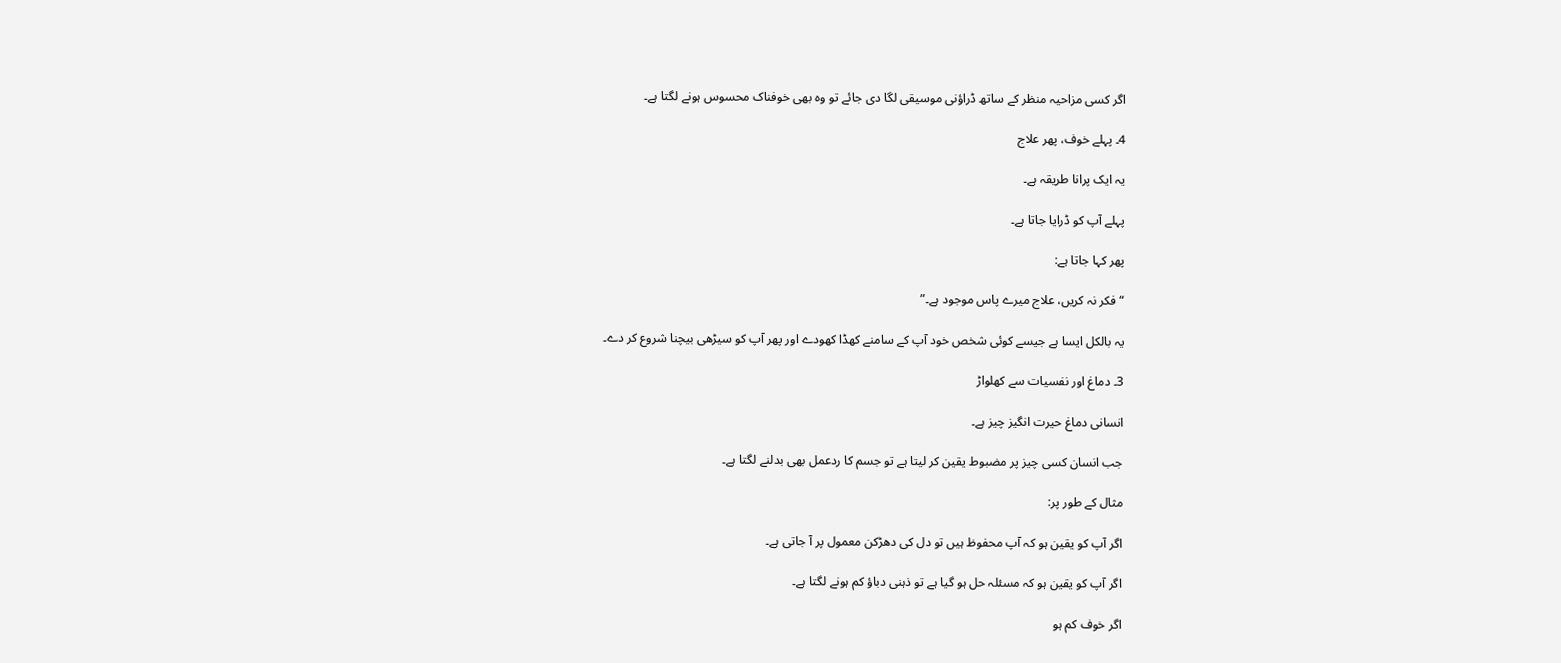اگر کسی مزاحیہ منظر کے ساتھ ڈراؤنی موسیقی لگا دی جائے تو وہ بھی خوفناک محسوس ہونے لگتا ہے۔

4۔ پہلے خوف، پھر علاج

یہ ایک پرانا طریقہ ہے۔

پہلے آپ کو ڈرایا جاتا ہے۔

پھر کہا جاتا ہے:

“فکر نہ کریں، علاج میرے پاس موجود ہے۔”

یہ بالکل ایسا ہے جیسے کوئی شخص خود آپ کے سامنے کھڈا کھودے اور پھر آپ کو سیڑھی بیچنا شروع کر دے۔

3۔ دماغ اور نفسیات سے کھلواڑ

انسانی دماغ حیرت انگیز چیز ہے۔

جب انسان کسی چیز پر مضبوط یقین کر لیتا ہے تو جسم کا ردعمل بھی بدلنے لگتا ہے۔

مثال کے طور پر:

اگر آپ کو یقین ہو کہ آپ محفوظ ہیں تو دل کی دھڑکن معمول پر آ جاتی ہے۔

اگر آپ کو یقین ہو کہ مسئلہ حل ہو گیا ہے تو ذہنی دباؤ کم ہونے لگتا ہے۔

اگر خوف کم ہو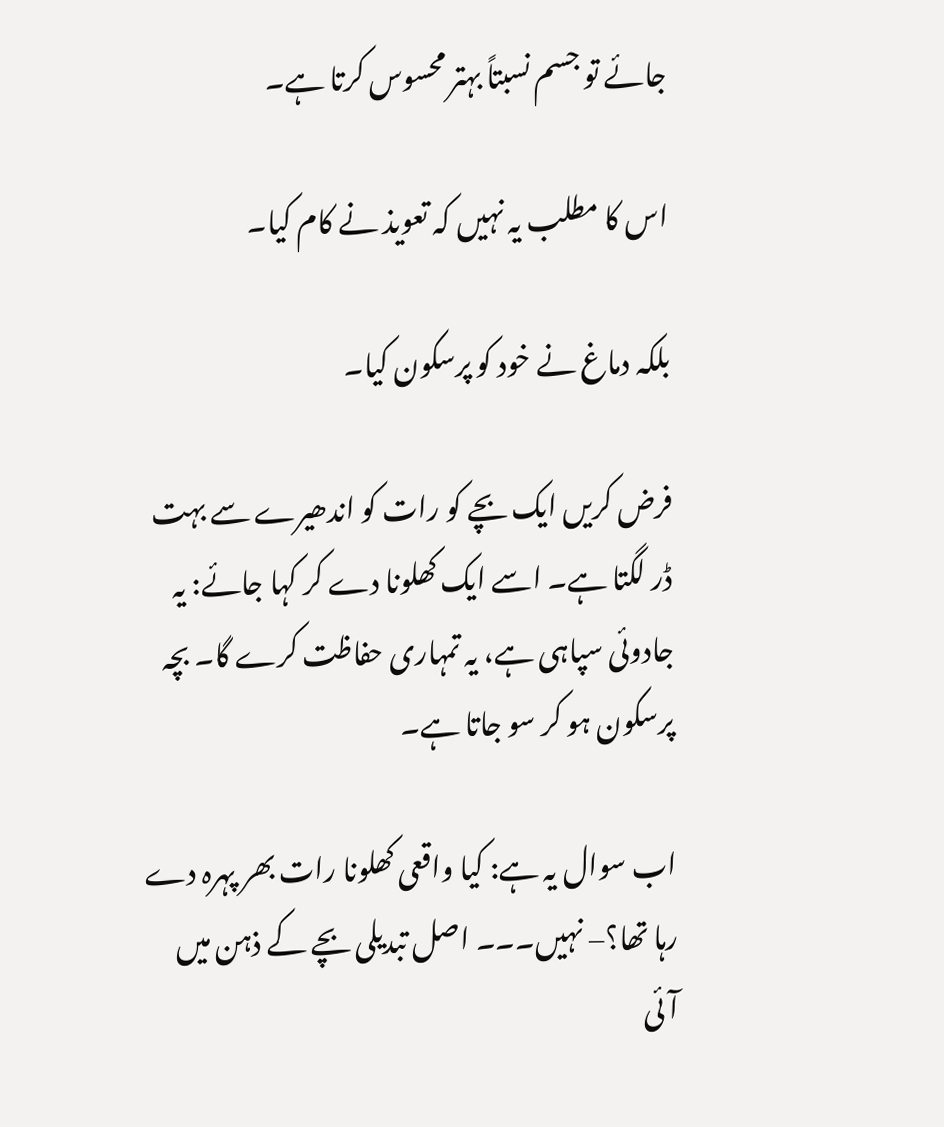جائے تو جسم نسبتاً بہتر محسوس کرتا ہے۔

اس کا مطلب یہ نہیں کہ تعویذ نے کام کیا۔

بلکہ دماغ نے خود کو پرسکون کیا۔

فرض کریں ایک بچے کو رات کو اندھیرے سے بہت ڈر لگتا ہے۔ اسے ایک کھلونا دے کر کہا جائے: یہ جادوئی سپاہی ہے، یہ تمہاری حفاظت کرے گا۔ بچہ پرسکون ہو کر سو جاتا ہے۔

اب سوال یہ ہے: کیا واقعی کھلونا رات بھر پہرہ دے رہا تھا؟– نہیں۔۔۔ اصل تبدیلی بچے کے ذہن میں آئی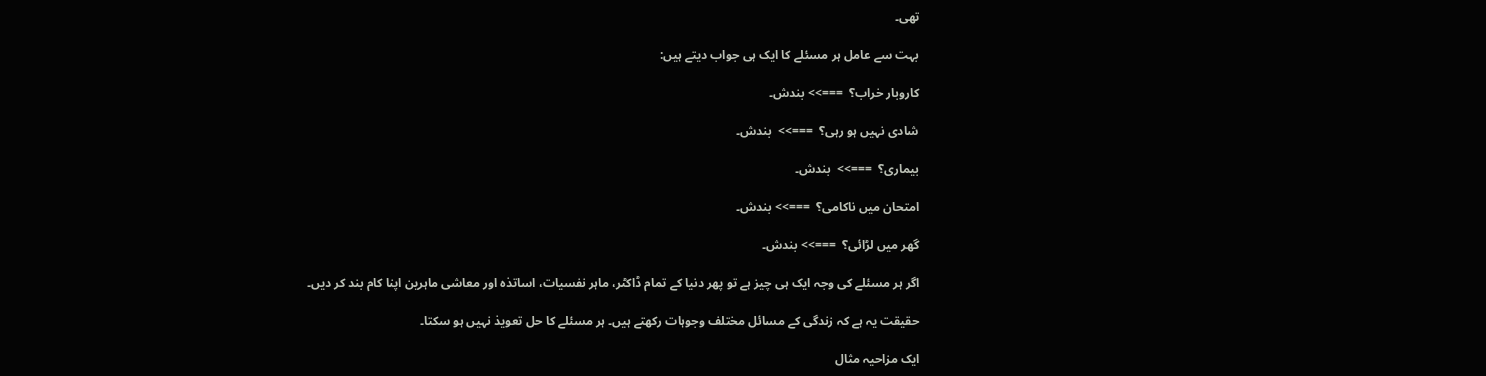تھی۔

بہت سے عامل ہر مسئلے کا ایک ہی جواب دیتے ہیں:

کاروبار خراب؟  ===>> بندش۔

شادی نہیں ہو رہی؟  ===>>  بندش۔

بیماری؟  ===>>  بندش۔

امتحان میں ناکامی؟  ===>> بندش۔

گھر میں لڑائی؟  ===>> بندش۔

اگر ہر مسئلے کی وجہ ایک ہی چیز ہے تو پھر دنیا کے تمام ڈاکٹر، ماہر نفسیات، اساتذہ اور معاشی ماہرین اپنا کام بند کر دیں۔

حقیقت یہ ہے کہ زندگی کے مسائل مختلف وجوہات رکھتے ہیں۔ ہر مسئلے کا حل تعویذ نہیں ہو سکتا۔

ایک مزاحیہ مثال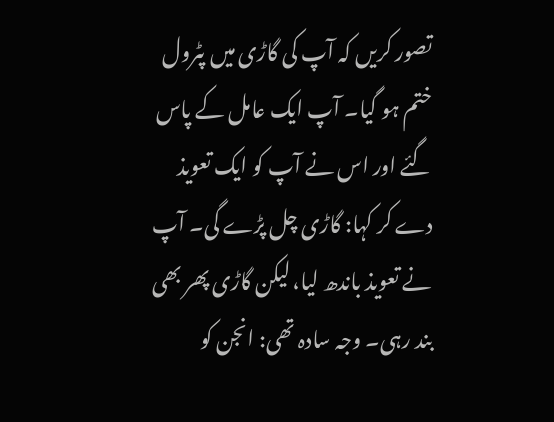تصور کریں کہ آپ کی گاڑی میں پٹرول ختم ہو گیا۔ آپ ایک عامل کے پاس گئے اور اس نے آپ کو ایک تعویذ دے کر کہا: گاڑی چل پڑے گی۔ آپ نے تعویذ باندھ لیا، لیکن گاڑی پھر بھی بند رہی۔ وجہ سادہ تھی: انجن کو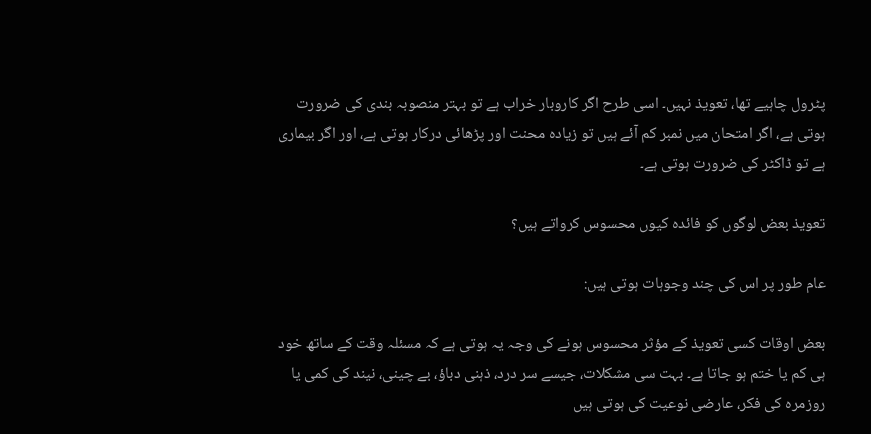پٹرول چاہیے تھا، تعویذ نہیں۔ اسی طرح اگر کاروبار خراب ہے تو بہتر منصوبہ بندی کی ضرورت ہوتی ہے، اگر امتحان میں نمبر کم آئے ہیں تو زیادہ محنت اور پڑھائی درکار ہوتی ہے، اور اگر بیماری ہے تو ڈاکٹر کی ضرورت ہوتی ہے۔

تعویذ بعض لوگوں کو فائدہ کیوں محسوس کرواتے ہیں؟

عام طور پر اس کی چند وجوہات ہوتی ہیں:

بعض اوقات کسی تعویذ کے مؤثر محسوس ہونے کی وجہ یہ ہوتی ہے کہ مسئلہ وقت کے ساتھ خود ہی کم یا ختم ہو جاتا ہے۔ بہت سی مشکلات، جیسے سر درد، ذہنی دباؤ، بے چینی، نیند کی کمی یا روزمرہ کی فکر، عارضی نوعیت کی ہوتی ہیں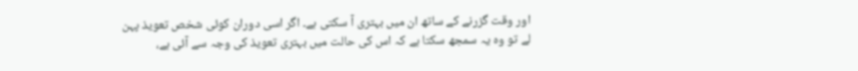اور وقت گزرنے کے ساتھ ان میں بہتری آ سکتی ہے۔ اگر اسی دوران کوئی شخص تعویذ پہن لے تو وہ یہ سمجھ سکتا ہے کہ اس کی حالت میں بہتری تعویذ کی وجہ سے آئی ہے،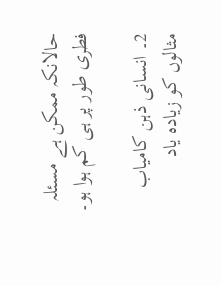حالانکہ ممکن ہے مسئلہ فطری طور پر ہی کم ہوا ہو۔

2۔ انسانی ذہن کامیاب مثالوں کو زیادہ یاد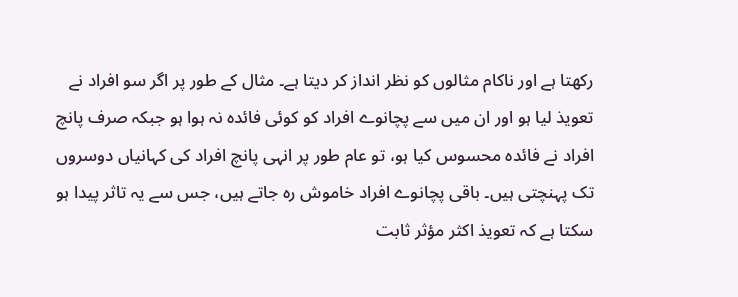رکھتا ہے اور ناکام مثالوں کو نظر انداز کر دیتا ہے۔ مثال کے طور پر اگر سو افراد نے تعویذ لیا ہو اور ان میں سے پچانوے افراد کو کوئی فائدہ نہ ہوا ہو جبکہ صرف پانچ افراد نے فائدہ محسوس کیا ہو، تو عام طور پر انہی پانچ افراد کی کہانیاں دوسروں تک پہنچتی ہیں۔ باقی پچانوے افراد خاموش رہ جاتے ہیں، جس سے یہ تاثر پیدا ہو سکتا ہے کہ تعویذ اکثر مؤثر ثابت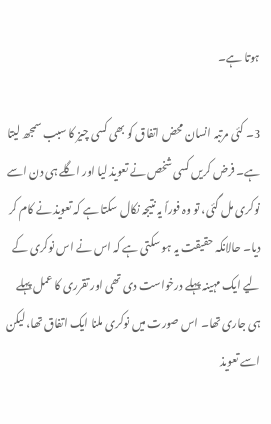ہوتا ہے۔

3۔ کئی مرتبہ انسان محض اتفاق کو بھی کسی چیز کا سبب سمجھ لیتا ہے۔ فرض کریں کسی شخص نے تعویذ لیا اور اگلے ہی دن اسے نوکری مل گئی، تو وہ فوراً یہ نتیجہ نکال سکتا ہے کہ تعویذ نے کام کر دیا۔ حالانکہ حقیقت یہ ہو سکتی ہے کہ اس نے اس نوکری کے لیے ایک مہینہ پہلے درخواست دی تھی اور تقرری کا عمل پہلے ہی جاری تھا۔ اس صورت میں نوکری ملنا ایک اتفاق تھا، لیکن اسے تعویذ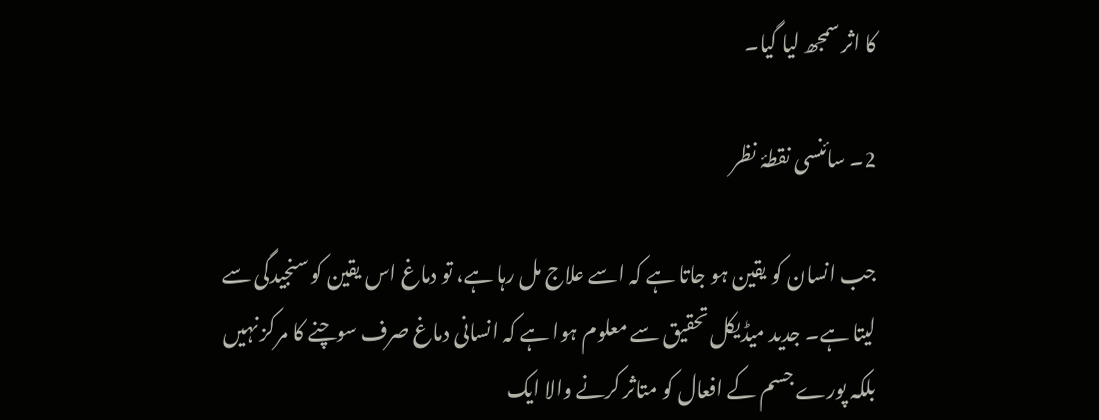کا اثر سمجھ لیا گیا۔

2۔ سائنسی نقطۂ نظر

جب انسان کو یقین ہو جاتا ہے کہ اسے علاج مل رہا ہے، تو دماغ اس یقین کو سنجیدگی سے لیتا ہے۔ جدید میڈیکل تحقیق سے معلوم ہوا ہے کہ انسانی دماغ صرف سوچنے کا مرکز نہیں بلکہ پورے جسم کے افعال کو متاثر کرنے والا ایک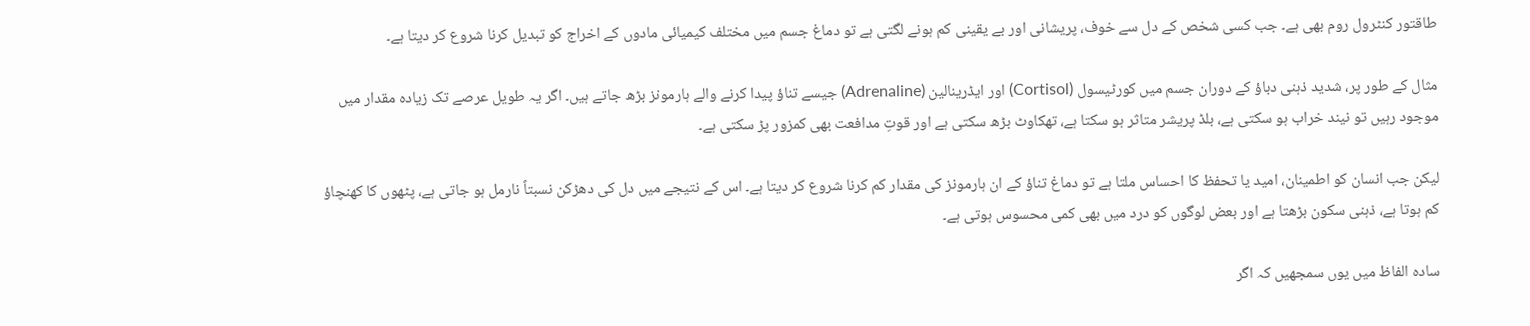طاقتور کنٹرول روم بھی ہے۔ جب کسی شخص کے دل سے خوف، پریشانی اور بے یقینی کم ہونے لگتی ہے تو دماغ جسم میں مختلف کیمیائی مادوں کے اخراج کو تبدیل کرنا شروع کر دیتا ہے۔

مثال کے طور پر، شدید ذہنی دباؤ کے دوران جسم میں کورٹیسول (Cortisol) اور ایڈرینالین (Adrenaline) جیسے تناؤ پیدا کرنے والے ہارمونز بڑھ جاتے ہیں۔ اگر یہ طویل عرصے تک زیادہ مقدار میں موجود رہیں تو نیند خراب ہو سکتی ہے، بلڈ پریشر متاثر ہو سکتا ہے، تھکاوٹ بڑھ سکتی ہے اور قوتِ مدافعت بھی کمزور پڑ سکتی ہے۔

لیکن جب انسان کو اطمینان، امید یا تحفظ کا احساس ملتا ہے تو دماغ تناؤ کے ان ہارمونز کی مقدار کم کرنا شروع کر دیتا ہے۔ اس کے نتیجے میں دل کی دھڑکن نسبتاً نارمل ہو جاتی ہے، پٹھوں کا کھنچاؤ کم ہوتا ہے، ذہنی سکون بڑھتا ہے اور بعض لوگوں کو درد میں بھی کمی محسوس ہوتی ہے۔

سادہ الفاظ میں یوں سمجھیں کہ اگر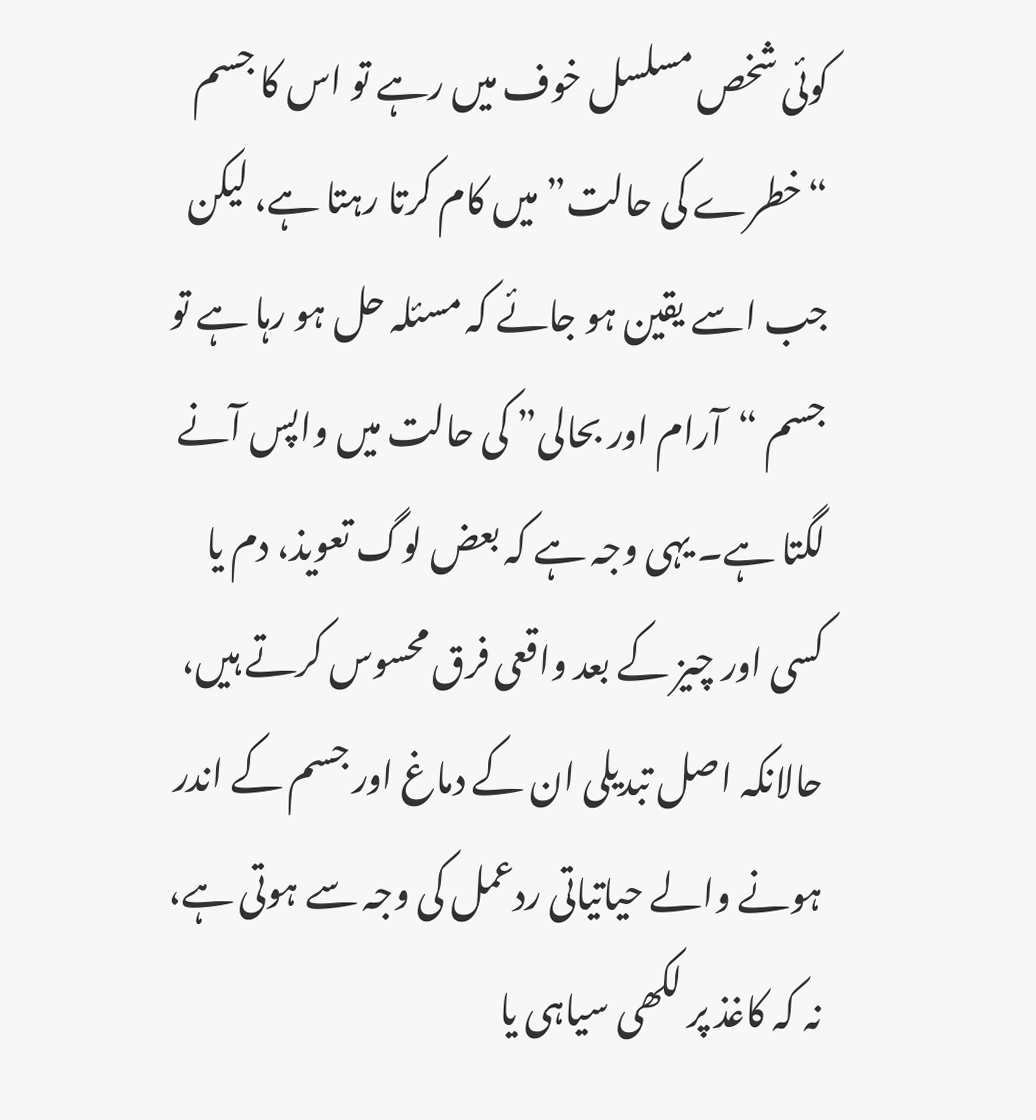کوئی شخص مسلسل خوف میں رہے تو اس کا جسم “خطرے کی حالت” میں کام کرتا رہتا ہے، لیکن جب اسے یقین ہو جائے کہ مسئلہ حل ہو رہا ہے تو جسم “آرام اور بحالی” کی حالت میں واپس آنے لگتا ہے۔ یہی وجہ ہے کہ بعض لوگ تعویذ، دم یا کسی اور چیز کے بعد واقعی فرق محسوس کرتے ہیں، حالانکہ اصل تبدیلی ان کے دماغ اور جسم کے اندر ہونے والے حیاتیاتی ردعمل کی وجہ سے ہوتی ہے، نہ کہ کاغذ پر لکھی سیاہی یا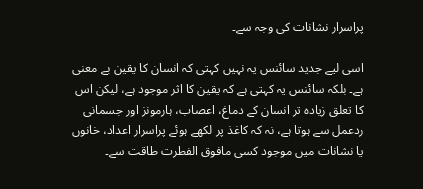پراسرار نشانات کی وجہ سے۔

اسی لیے جدید سائنس یہ نہیں کہتی کہ انسان کا یقین بے معنی ہے۔ بلکہ سائنس یہ کہتی ہے کہ یقین کا اثر موجود ہے، لیکن اس کا تعلق زیادہ تر انسان کے دماغ، اعصاب، ہارمونز اور جسمانی ردعمل سے ہوتا ہے، نہ کہ کاغذ پر لکھے ہوئے پراسرار اعداد، خانوں یا نشانات میں موجود کسی مافوق الفطرت طاقت سے۔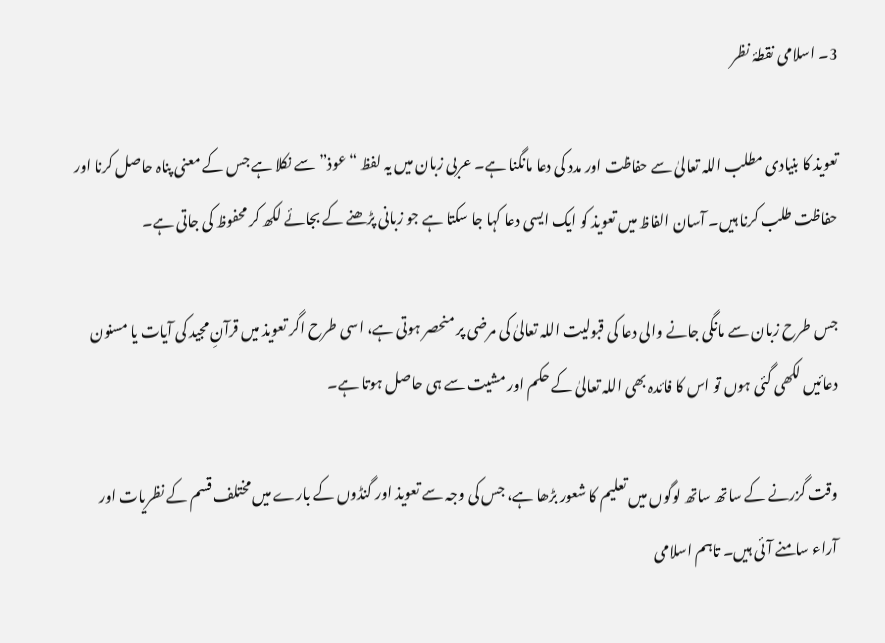3۔ اسلامی نقطۂ نظر

تعویذ کا بنیادی مطلب اللہ تعالیٰ سے حفاظت اور مدد کی دعا مانگنا ہے۔ عربی زبان میں یہ لفظ “عوذ” سے نکلا ہے جس کے معنی پناہ حاصل کرنا اور حفاظت طلب کرنا ہیں۔ آسان الفاظ میں تعویذ کو ایک ایسی دعا کہا جا سکتا ہے جو زبانی پڑھنے کے بجائے لکھ کر محفوظ کی جاتی ہے۔

جس طرح زبان سے مانگی جانے والی دعا کی قبولیت اللہ تعالیٰ کی مرضی پر منحصر ہوتی ہے، اسی طرح اگر تعویذ میں قرآنِ مجید کی آیات یا مسنون دعائیں لکھی گئی ہوں تو اس کا فائدہ بھی اللہ تعالیٰ کے حکم اور مشیت سے ہی حاصل ہوتا ہے۔

وقت گزرنے کے ساتھ ساتھ لوگوں میں تعلیم کا شعور بڑھا ہے، جس کی وجہ سے تعویذ اور گنڈوں کے بارے میں مختلف قسم کے نظریات اور آراء سامنے آئی ہیں۔ تاہم اسلامی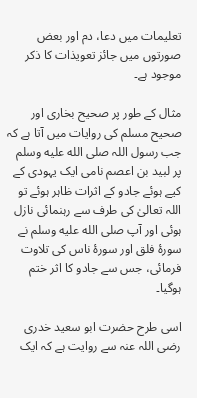تعلیمات میں دعا، دم اور بعض صورتوں میں جائز تعویذات کا ذکر موجود ہے۔

مثال کے طور پر صحیح بخاری اور صحیح مسلم کی روایات میں آتا ہے کہ جب رسول اللہ صلى الله عليه وسلم پر لبید بن اعصم نامی ایک یہودی کے کیے ہوئے جادو کے اثرات ظاہر ہوئے تو اللہ تعالیٰ کی طرف سے رہنمائی نازل ہوئی اور آپ صلى الله عليه وسلم نے سورۂ فلق اور سورۂ ناس کی تلاوت فرمائی، جس سے جادو کا اثر ختم ہوگیا۔

اسی طرح حضرت ابو سعید خدری رضی اللہ عنہ سے روایت ہے کہ ایک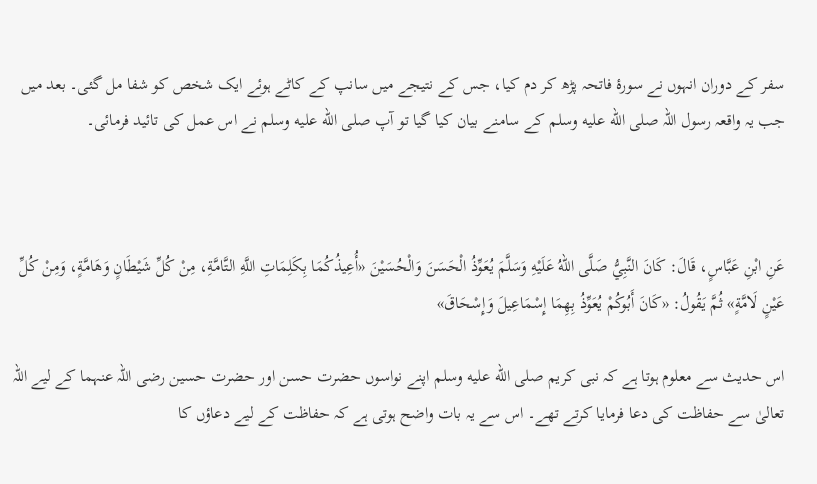سفر کے دوران انہوں نے سورۂ فاتحہ پڑھ کر دم کیا، جس کے نتیجے میں سانپ کے کاٹے ہوئے ایک شخص کو شفا مل گئی۔ بعد میں جب یہ واقعہ رسول اللہ صلى الله عليه وسلم کے سامنے بیان کیا گیا تو آپ صلى الله عليه وسلم نے اس عمل کی تائید فرمائی۔



عَنِ ابْنِ عَبَّاسٍ، قَالَ: كَانَ النَّبِيُّ صَلَّى اللهُ عَلَيْهِ وَسَلَّمَ يُعَوِّذُ الْحَسَنَ وَالْحُسَيْنَ «أُعِيذُكُمَا بِكَلِمَاتِ اللَّهِ التَّامَّةِ، مِنْ كُلِّ شَيْطَانٍ وَهَامَّةٍ، وَمِنْ كُلِّ عَيْنٍ لَامَّةٍ» ثُمَّ يَقُولُ: «كَانَ أَبُوكُمْ يُعَوِّذُ بِهِمَا إِسْمَاعِيلَ وَإِسْحَاقَ»

اس حدیث سے معلوم ہوتا ہے کہ نبی کریم صلى الله عليه وسلم اپنے نواسوں حضرت حسن اور حضرت حسین رضی اللہ عنہما کے لیے اللہ تعالیٰ سے حفاظت کی دعا فرمایا کرتے تھے۔ اس سے یہ بات واضح ہوتی ہے کہ حفاظت کے لیے دعاؤں کا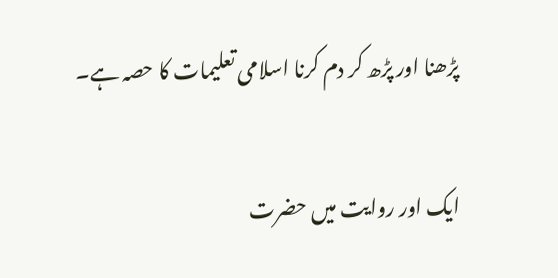پڑھنا اور پڑھ کر دم کرنا اسلامی تعلیمات کا حصہ ہے۔

ایک اور روایت میں حضرت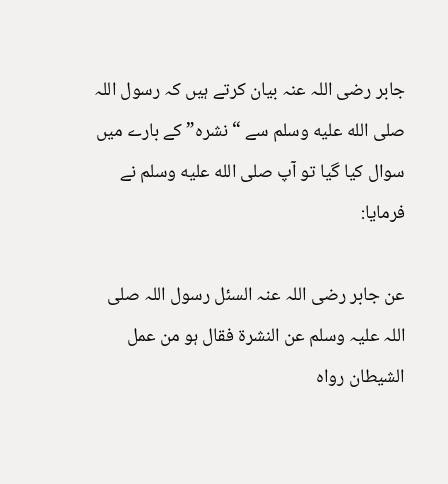جابر رضی اللہ عنہ بیان کرتے ہیں کہ رسول اللہ صلى الله عليه وسلم سے “نشرہ” کے بارے میں سوال کیا گیا تو آپ صلى الله عليه وسلم نے فرمایا:

عن جابر رضی اللہ عنہ السئل رسول اللہ صلی اللہ علیہ وسلم عن النشرة فقال ہو من عمل الشیطان رواہ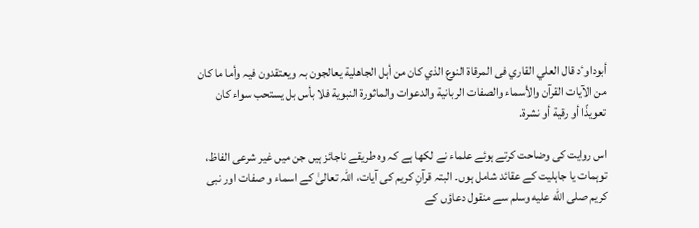أبوداوٴد قال العلي القاري فی المرقاة النوع الذي کان من أہل الجاھلیة یعالجون بہ ویعتقدون فیہ وأما ما کان من الآیات القرآن والأسماء والصفات الربانیة والدعوات والماثورة النبویة فلا بأس بل یستحب سواء کان تعویذًا أو رقیة أو نشرة.

اس روایت کی وضاحت کرتے ہوئے علماء نے لکھا ہے کہ وہ طریقے ناجائز ہیں جن میں غیر شرعی الفاظ، توہمات یا جاہلیت کے عقائد شامل ہوں۔ البتہ قرآنِ کریم کی آیات، اللہ تعالیٰ کے اسماء و صفات اور نبی کریم صلى الله عليه وسلم سے منقول دعاؤں کے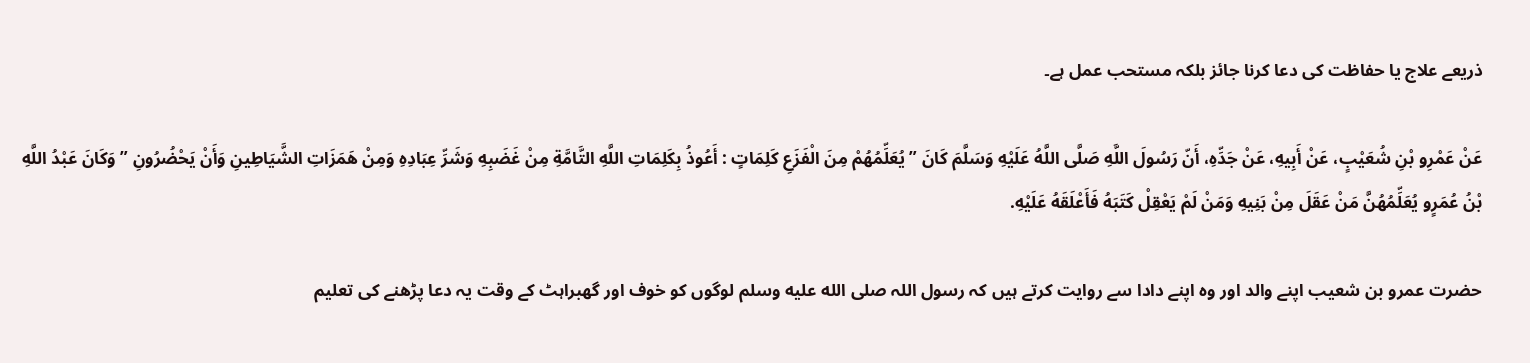ذریعے علاج یا حفاظت کی دعا کرنا جائز بلکہ مستحب عمل ہے۔

عَنْ عَمْرِو بْنِ شُعَيْبٍ، عَنْ أَبِيهِ، عَنْ جَدِّهِ، أَنّ رَسُولَ اللَّهِ صَلَّى اللَّهُ عَلَيْهِ وَسَلَّمَ كَانَ ” يُعَلِّمُهُمْ مِنَ الْفَزَعِ كَلِمَاتٍ : أَعُوذُ بِكَلِمَاتِ اللَّهِ التَّامَّةِ مِنْ غَضَبِهِ وَشَرِّ عِبَادِهِ وَمِنْ هَمَزَاتِ الشَّيَاطِينِ وَأَنْ يَحْضُرُونِ ” وَكَانَ عَبْدُ اللَّهِ بْنُ عُمَرٍو يُعَلِّمُهُنَّ مَنْ عَقَلَ مِنْ بَنِيهِ وَمَنْ لَمْ يَعْقِلْ كَتَبَهُ فَأَعْلَقَهُ عَلَيْهِ.

حضرت عمرو بن شعیب اپنے والد اور وہ اپنے دادا سے روایت کرتے ہیں کہ رسول اللہ صلى الله عليه وسلم لوگوں کو خوف اور گھبراہٹ کے وقت یہ دعا پڑھنے کی تعلیم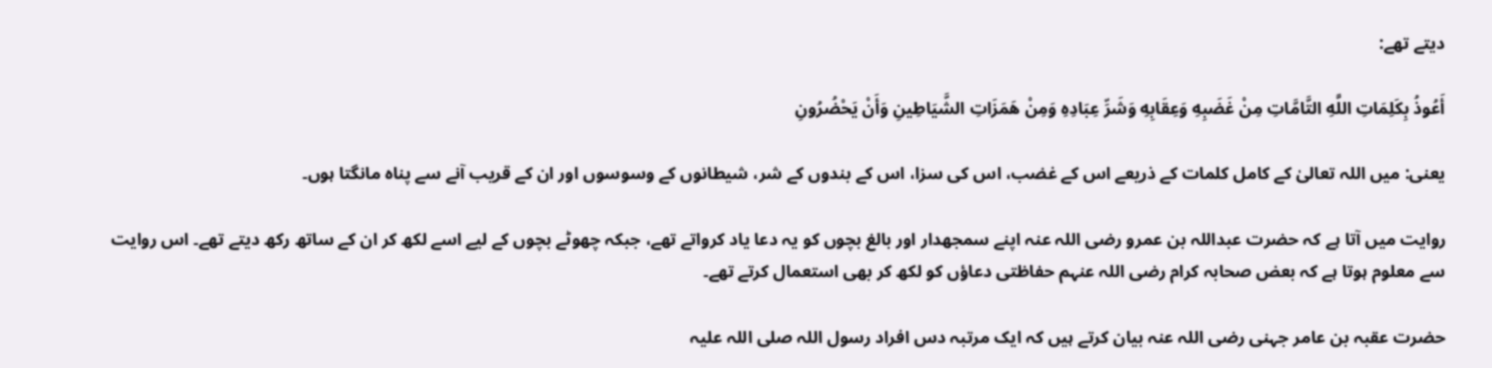دیتے تھے:

أَعُوذُ بِکَلِمَاتِ اللَّهِ التَّامَّاتِ مِنْ غَضَبِهِ وَعِقَابِهِ وَشَرِّ عِبَادِهِ وَمِنْ هَمَزَاتِ الشَّيَاطِينِ وَأَنْ يَحْضُرُونِ

یعنی: میں اللہ تعالیٰ کے کامل کلمات کے ذریعے اس کے غضب، اس کی سزا، اس کے بندوں کے شر، شیطانوں کے وسوسوں اور ان کے قریب آنے سے پناہ مانگتا ہوں۔

روایت میں آتا ہے کہ حضرت عبداللہ بن عمرو رضی اللہ عنہ اپنے سمجھدار اور بالغ بچوں کو یہ دعا یاد کرواتے تھے، جبکہ چھوٹے بچوں کے لیے اسے لکھ کر ان کے ساتھ رکھ دیتے تھے۔ اس روایت سے معلوم ہوتا ہے کہ بعض صحابہ کرام رضی اللہ عنہم حفاظتی دعاؤں کو لکھ کر بھی استعمال کرتے تھے۔

حضرت عقبہ بن عامر جہنی رضی اللہ عنہ بیان کرتے ہیں کہ ایک مرتبہ دس افراد رسول اللہ صلی اللہ علیہ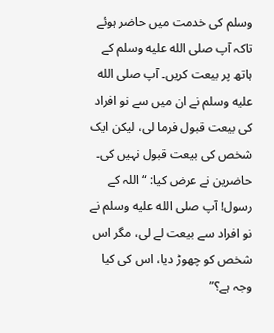وسلم کی خدمت میں حاضر ہوئے تاکہ آپ صلى الله عليه وسلم کے ہاتھ پر بیعت کریں۔ آپ صلى الله عليه وسلم نے ان میں سے نو افراد کی بیعت قبول فرما لی، لیکن ایک شخص کی بیعت قبول نہیں کی۔ حاضرین نے عرض کیا: “اللہ کے رسول! آپ صلى الله عليه وسلم نے نو افراد سے بیعت لے لی، مگر اس شخص کو چھوڑ دیا، اس کی کیا وجہ ہے؟”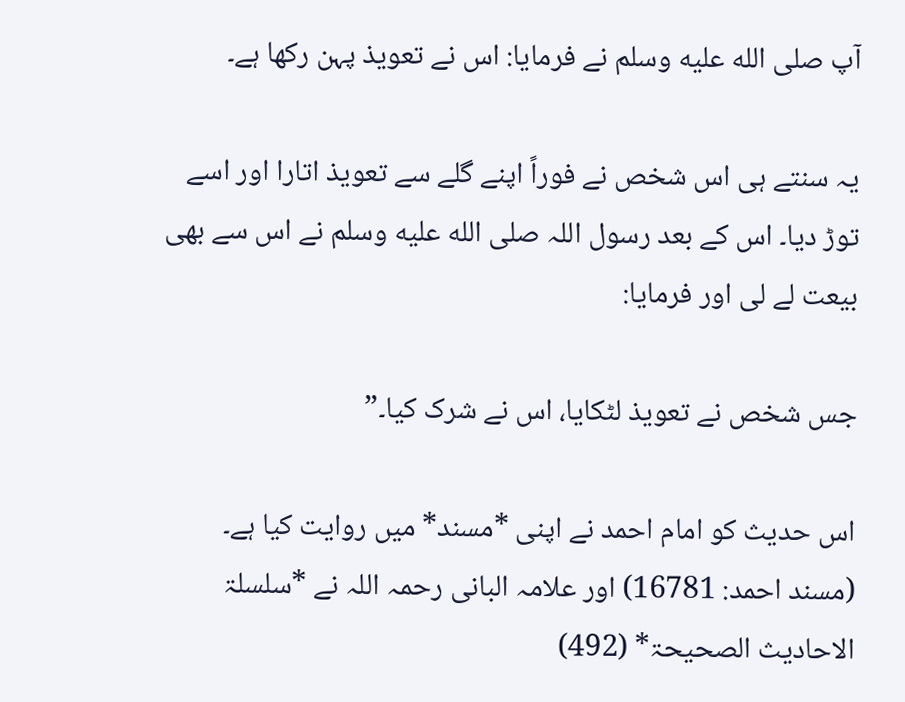آپ صلى الله عليه وسلم نے فرمایا: اس نے تعویذ پہن رکھا ہے۔

یہ سنتے ہی اس شخص نے فوراً اپنے گلے سے تعویذ اتارا اور اسے توڑ دیا۔ اس کے بعد رسول اللہ صلى الله عليه وسلم نے اس سے بھی بیعت لے لی اور فرمایا:

جس شخص نے تعویذ لٹکایا، اس نے شرک کیا۔”

اس حدیث کو امام احمد نے اپنی *مسند* میں روایت کیا ہے۔ (مسند احمد: 16781) اور علامہ البانی رحمہ اللہ نے *سلسلۃ الاحادیث الصحیحۃ* (492)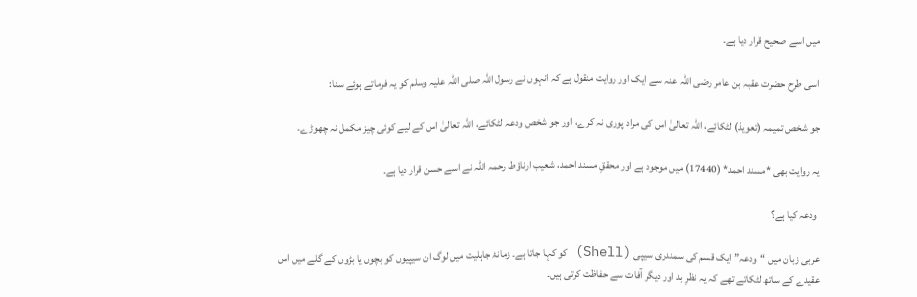میں اسے صحیح قرار دیا ہے۔

اسی طرح حضرت عقبہ بن عامر رضی اللہ عنہ سے ایک اور روایت منقول ہے کہ انہوں نے رسول اللہ صلی اللہ علیہ وسلم کو یہ فرماتے ہوئے سنا:

جو شخص تمیمہ (تعویذ) لٹکائے، اللہ تعالیٰ اس کی مراد پوری نہ کرے، اور جو شخص ودعہ لٹکائے، اللہ تعالیٰ اس کے لیے کوئی چیز مکمل نہ چھوڑے۔

یہ روایت بھی *مسند احمد* (17440) میں موجود ہے اور محققِ مسند احمد، شعیب ارناؤط رحمہ اللہ نے اسے حسن قرار دیا ہے۔

 ودعہ کیا ہے؟

عربی زبان میں “ودعہ” ایک قسم کی سمندری سیپی (Shell) کو کہا جاتا ہے۔ زمانۂ جاہلیت میں لوگ ان سیپیوں کو بچوں یا بڑوں کے گلے میں اس عقیدے کے ساتھ لٹکاتے تھے کہ یہ نظرِ بد اور دیگر آفات سے حفاظت کرتی ہیں۔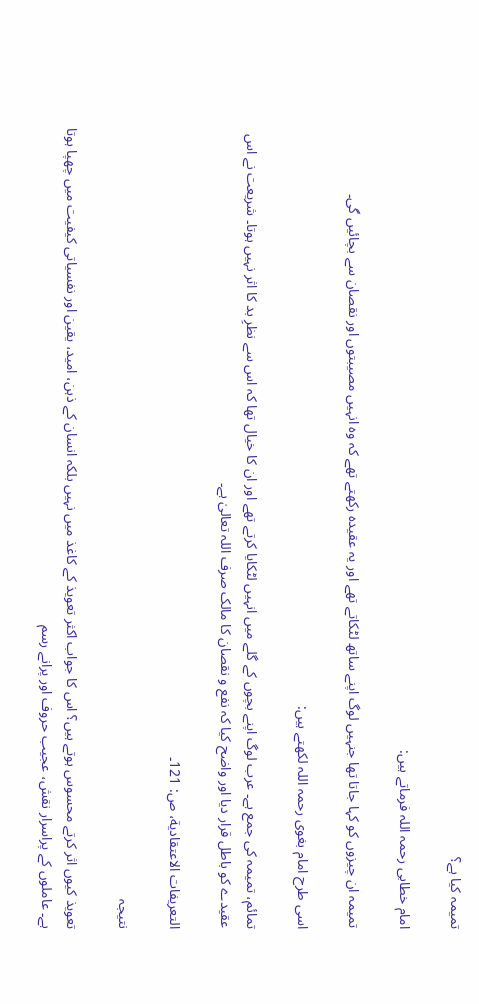تمیمہ کیا ہے؟

امام خطابی رحمہ اللہ فرماتے ہیں:

تمیمہ ان چیزوں کو کہا جاتا تھا جنہیں لوگ اپنے ساتھ لٹکاتے تھے اور یہ عقیدہ رکھتے تھے کہ وہ انہیں مصیبتوں اور نقصان سے بچائیں گی۔

اسی طرح امام بغوی رحمہ اللہ لکھتے ہیں:

تمائم، تمیمہ کی جمع ہے۔ عرب لوگ اپنے بچوں کے گلے میں انہیں لٹکایا کرتے تھے اور ان کا خیال تھا کہ اس سے نظرِ بد کا اثر نہیں ہوتا۔ شریعت نے اس عقیدے کو باطل قرار دیا اور واضح کیا کہ نفع و نقصان کا مالک صرف اللہ تعالیٰ ہے۔

التعريفات الاعتقادية، ص: 121۔

نتیجہ

تعویذ کیوں اثر کرتے محسوس ہوتے ہیں؟ اس کا جواب اکثر تعویذ کے کاغذ میں نہیں بلکہ انسان کے ذہن، امید، یقین اور نفسیاتی کیفیت میں چھپا ہوتا ہے۔ عاملوں کے پراسرار نقش، عجیب حروف اور پرانے رسم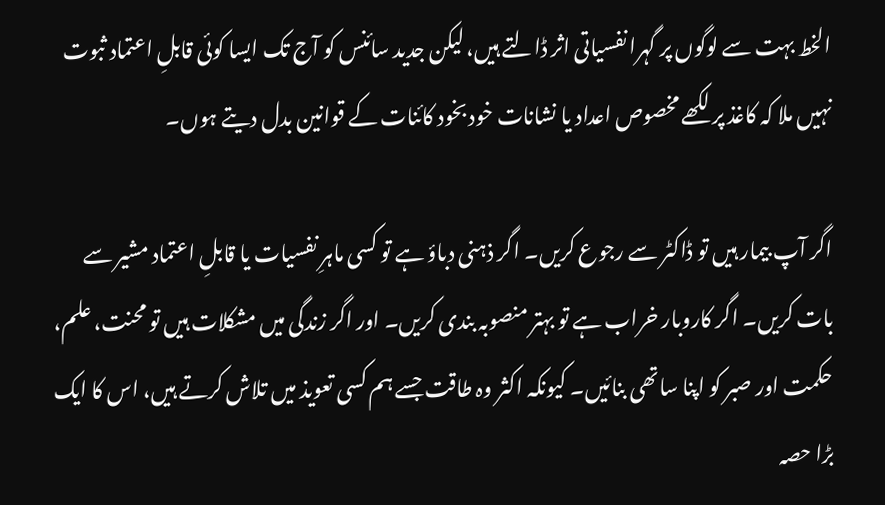الخط بہت سے لوگوں پر گہرا نفسیاتی اثر ڈالتے ہیں، لیکن جدید سائنس کو آج تک ایسا کوئی قابلِ اعتماد ثبوت نہیں ملا کہ کاغذ پر لکھے مخصوص اعداد یا نشانات خود بخود کائنات کے قوانین بدل دیتے ہوں۔

اگر آپ بیمار ہیں تو ڈاکٹر سے رجوع کریں۔ اگر ذہنی دباؤ ہے تو کسی ماہرِ نفسیات یا قابلِ اعتماد مشیر سے بات کریں۔ اگر کاروبار خراب ہے تو بہتر منصوبہ بندی کریں۔ اور اگر زندگی میں مشکلات ہیں تو محنت، علم، حکمت اور صبر کو اپنا ساتھی بنائیں۔ کیونکہ اکثر وہ طاقت جسے ہم کسی تعویذ میں تلاش کرتے ہیں، اس کا ایک بڑا حصہ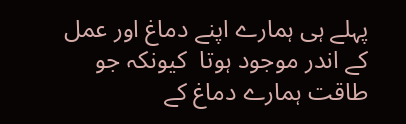پہلے ہی ہمارے اپنے دماغ اور عمل کے اندر موجود ہوتا  کیونکہ جو طاقت ہمارے دماغ کے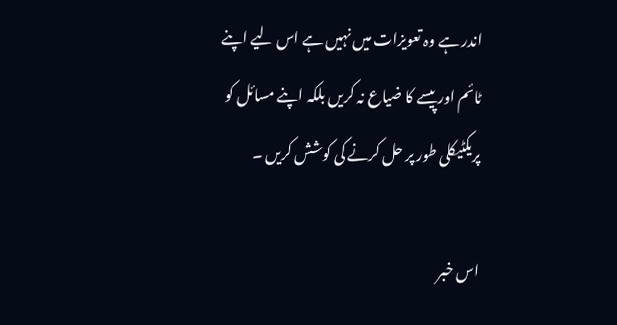اندر ہے وہ تعویزات میں نہیں ہے اس لیے اپنے ٹائم اور پیسے کا ضیاع نہ کریں بلکہ اپنے مسائل کو پریکٹیکلی طور پر حل کرنے کی کوشش کریں ۔

اس خبر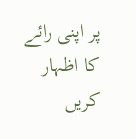پر اپنی رائے کا اظہار کریں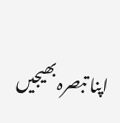اپنا تبصرہ بھیجیں